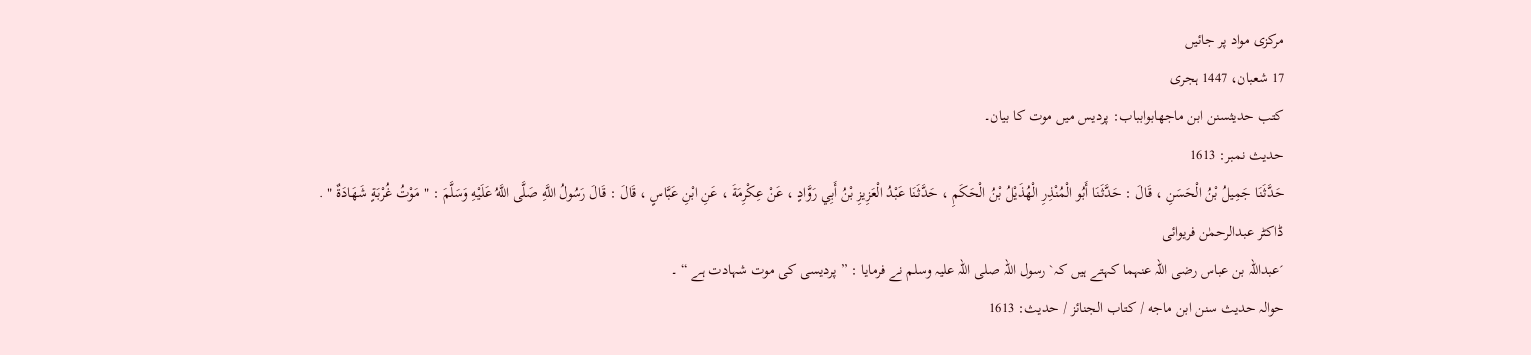مرکزی مواد پر جائیں
17 شعبان، 1447 ہجری
کتب حدیثسنن ابن ماجهابوابباب: پردیس میں موت کا بیان۔
حدیث نمبر: 1613
حَدَّثَنَا جَمِيلُ بْنُ الْحَسَنِ ، قَالَ : حَدَّثَنَا أَبُو الْمُنْذِرِ الْهُذَيْلُ بْنُ الْحَكَمِ ، حَدَّثَنَا عَبْدُ الْعَزِيزِ بْنُ أَبِي رَوَّادٍ ، عَنْ عِكْرِمَةَ ، عَنِ ابْنِ عَبَّاسٍ ، قَالَ : قَالَ رَسُولُ اللَّهِ صَلَّى اللَّهُ عَلَيْهِ وَسَلَّمَ : " مَوْتُ غُرْبَةٍ شَهَادَةٌ " .
ڈاکٹر عبدالرحمٰن فریوائی
´عبداللہ بن عباس رضی اللہ عنہما کہتے ہیں کہ` رسول اللہ صلی اللہ علیہ وسلم نے فرمایا : ” پردیسی کی موت شہادت ہے “ ۔
حوالہ حدیث سنن ابن ماجه / كتاب الجنائز / حدیث: 1613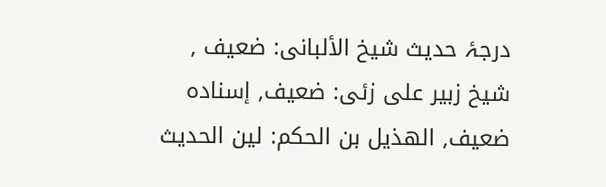درجۂ حدیث شیخ الألبانی: ضعيف , شیخ زبیر علی زئی: ضعيف, إسناده ضعيف, الهذيل بن الحكم: لين الحديث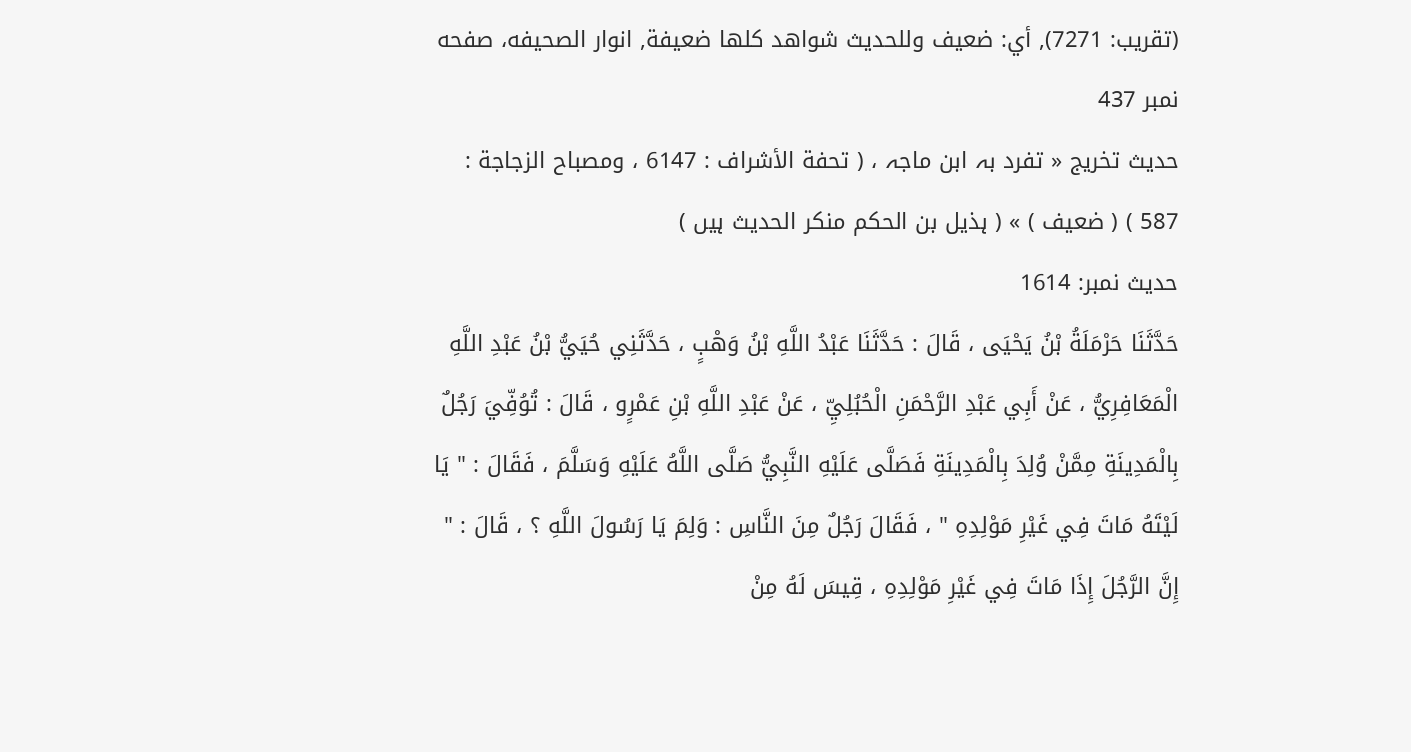(تقريب: 7271), أي: ضعيف وللحديث شواهد كلھا ضعيفة, انوار الصحيفه، صفحه نمبر 437
حدیث تخریج « تفرد بہ ابن ماجہ ، ( تحفة الأشراف : 6147 ، ومصباح الزجاجة : 587 ) ( ضعیف ) » ( ہذیل بن الحکم منکر الحدیث ہیں )
حدیث نمبر: 1614
حَدَّثَنَا حَرْمَلَةُ بْنُ يَحْيَى ، قَالَ : حَدَّثَنَا عَبْدُ اللَّهِ بْنُ وَهْبٍ ، حَدَّثَنِي حُيَيُّ بْنُ عَبْدِ اللَّهِ الْمَعَافِرِيُّ ، عَنْ أَبِي عَبْدِ الرَّحْمَنِ الْحُبُلِيِّ ، عَنْ عَبْدِ اللَّهِ بْنِ عَمْرٍو ، قَالَ : تُوُفِّيَ رَجُلٌ بِالْمَدِينَةِ مِمَّنْ وُلِدَ بِالْمَدِينَةِ فَصَلَّى عَلَيْهِ النَّبِيُّ صَلَّى اللَّهُ عَلَيْهِ وَسَلَّمَ ، فَقَالَ : " يَا لَيْتَهُ مَاتَ فِي غَيْرِ مَوْلِدِهِ " ، فَقَالَ رَجُلٌ مِنَ النَّاسِ : وَلِمَ يَا رَسُولَ اللَّهِ ؟ ، قَالَ : " إِنَّ الرَّجُلَ إِذَا مَاتَ فِي غَيْرِ مَوْلِدِهِ ، قِيسَ لَهُ مِنْ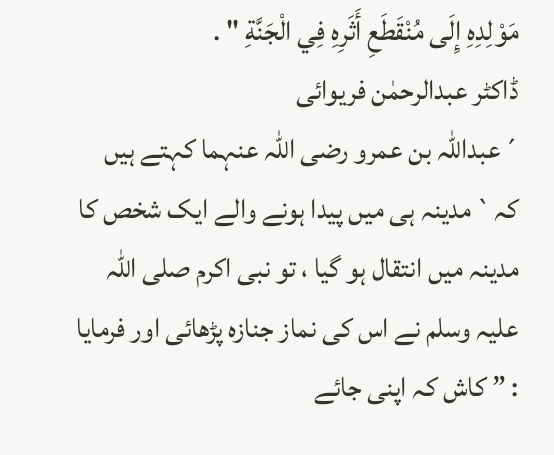مَوْلِدِهِ إِلَى مُنْقَطَعِ أَثَرِهِ فِي الْجَنَّةِ " .
ڈاکٹر عبدالرحمٰن فریوائی
´عبداللہ بن عمرو رضی اللہ عنہما کہتے ہیں کہ` مدینہ ہی میں پیدا ہونے والے ایک شخص کا مدینہ میں انتقال ہو گیا ، تو نبی اکرم صلی اللہ علیہ وسلم نے اس کی نماز جنازہ پڑھائی اور فرمایا : ” کاش کہ اپنی جائے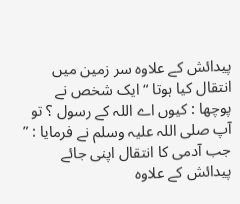پیدائش کے علاوہ سر زمین میں انتقال کیا ہوتا “ ایک شخص نے پوچھا : کیوں اے اللہ کے رسول ؟ تو آپ صلی اللہ علیہ وسلم نے فرمایا : ” جب آدمی کا انتقال اپنی جائے پیدائش کے علاوہ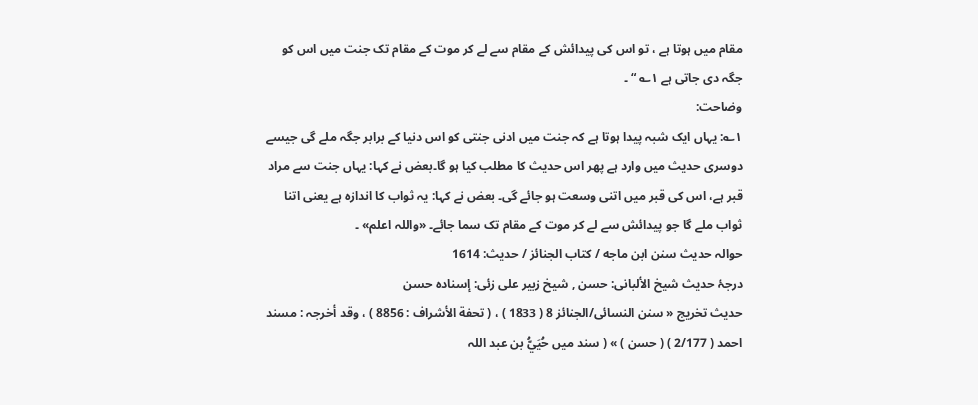مقام میں ہوتا ہے ، تو اس کی پیدائش کے مقام سے لے کر موت کے مقام تک جنت میں اس کو جگہ دی جاتی ہے ۱؎ “ ۔
وضاحت:
۱؎: یہاں ایک شبہ پیدا ہوتا ہے کہ جنت میں ادنی جنتی کو اس دنیا کے برابر جگہ ملے گی جیسے دوسری حدیث میں وارد ہے پھر اس حدیث کا مطلب کیا ہو گا۔بعض نے کہا: یہاں جنت سے مراد قبر ہے، اس کی قبر میں اتنی وسعت ہو جائے گی۔ بعض نے کہا: یہ ثواب کا اندازہ ہے یعنی اتنا ثواب ملے گا جو پیدائش سے لے کر موت کے مقام تک سما جائے۔ «واللہ اعلم» ۔
حوالہ حدیث سنن ابن ماجه / كتاب الجنائز / حدیث: 1614
درجۂ حدیث شیخ الألبانی: حسن , شیخ زبیر علی زئی: إسناده حسن
حدیث تخریج « سنن النسائی/الجنائز 8 ( 1833 ) ، ( تحفة الأشراف : 8856 ) ، وقد أخرجہ : مسند احمد ( 2/177 ) ( حسن ) » ( سند میں حُيَيُّ بن عبد اللہ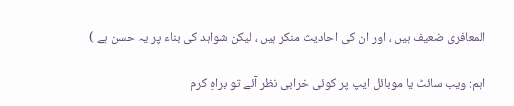المعافری ضعیف ہیں ، اور ان کی احادیث منکر ہیں ، لیکن شواہد کی بناء پر یہ حسن ہے )

اہم: ویب سائٹ یا موبائل ایپ پر کوئی خرابی نظر آئے تو براہِ کرم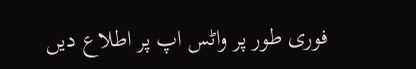فوری طور پر واٹس اپ پر اطلاع دیں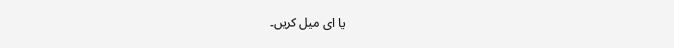یا ای میل کریں۔